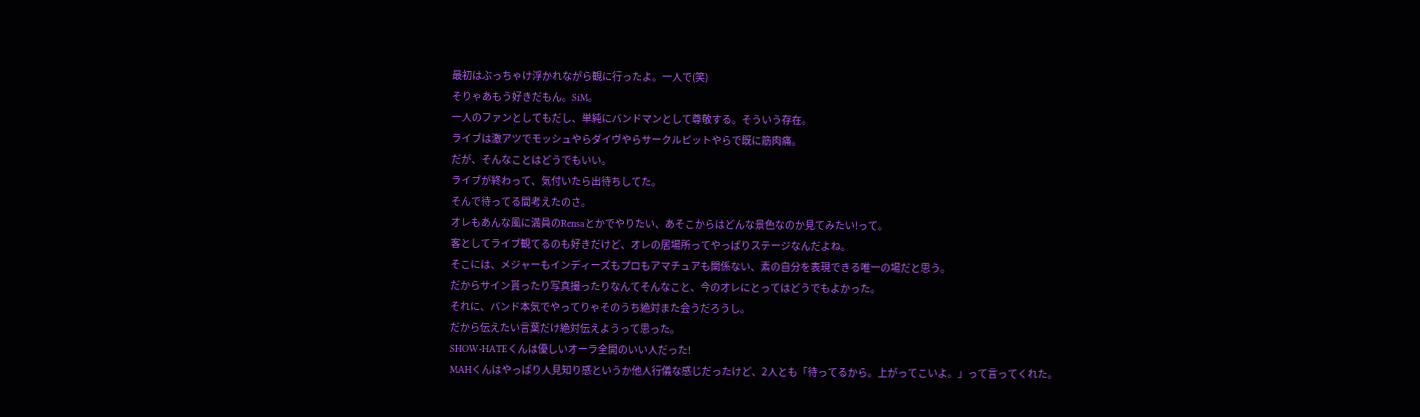最初はぶっちゃけ浮かれながら観に行ったよ。一人で(笑)
そりゃあもう好きだもん。SiM。
一人のファンとしてもだし、単純にバンドマンとして尊敬する。そういう存在。
ライブは激アツでモッシュやらダイヴやらサークルピットやらで既に筋肉痛。
だが、そんなことはどうでもいい。
ライブが終わって、気付いたら出待ちしてた。
そんで待ってる間考えたのさ。
オレもあんな風に満員のRensaとかでやりたい、あそこからはどんな景色なのか見てみたい!って。
客としてライブ観てるのも好きだけど、オレの居場所ってやっぱりステージなんだよね。
そこには、メジャーもインディーズもプロもアマチュアも関係ない、素の自分を表現できる唯一の場だと思う。
だからサイン貰ったり写真撮ったりなんてそんなこと、今のオレにとってはどうでもよかった。
それに、バンド本気でやってりゃそのうち絶対また会うだろうし。
だから伝えたい言葉だけ絶対伝えようって思った。
SHOW-HATEくんは優しいオーラ全開のいい人だった!
MAHくんはやっぱり人見知り感というか他人行儀な感じだったけど、2人とも「待ってるから。上がってこいよ。」って言ってくれた。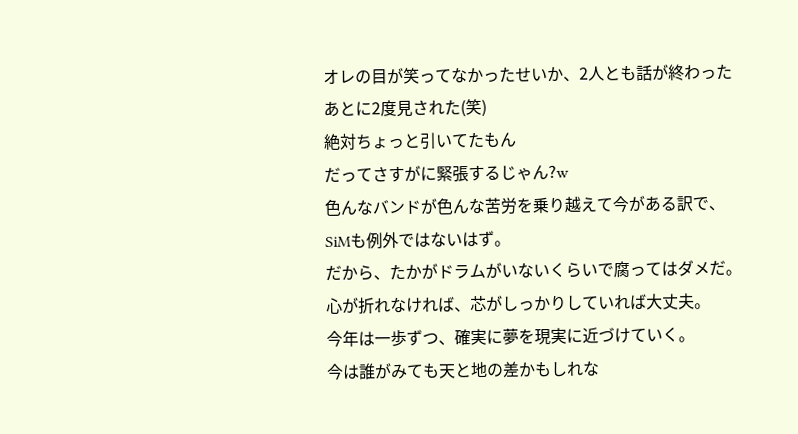オレの目が笑ってなかったせいか、2人とも話が終わったあとに2度見された(笑)
絶対ちょっと引いてたもん
だってさすがに緊張するじゃん?w
色んなバンドが色んな苦労を乗り越えて今がある訳で、SiMも例外ではないはず。
だから、たかがドラムがいないくらいで腐ってはダメだ。
心が折れなければ、芯がしっかりしていれば大丈夫。
今年は一歩ずつ、確実に夢を現実に近づけていく。
今は誰がみても天と地の差かもしれな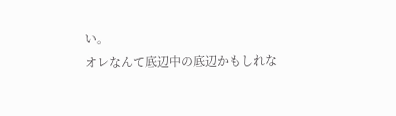い。
オレなんて底辺中の底辺かもしれな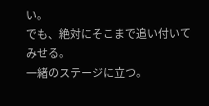い。
でも、絶対にそこまで追い付いてみせる。
一緒のステージに立つ。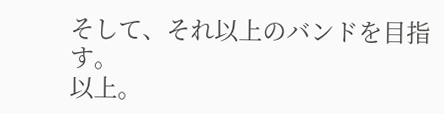そして、それ以上のバンドを目指す。
以上。